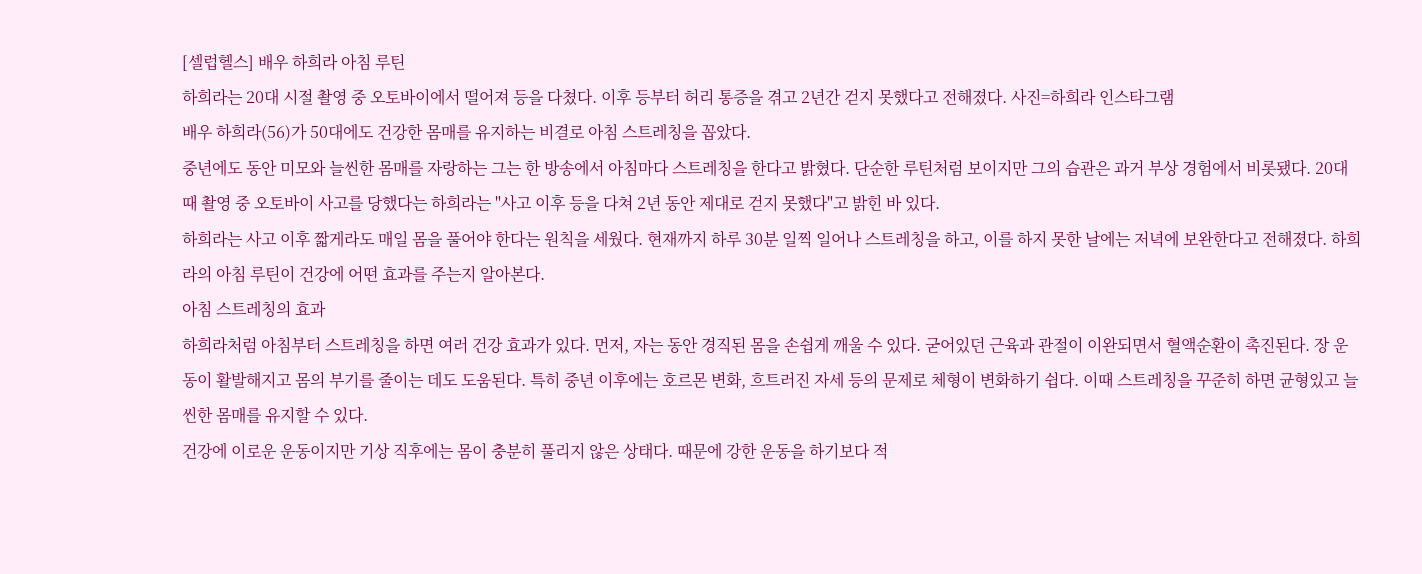[셀럽헬스] 배우 하희라 아침 루틴
하희라는 20대 시절 촬영 중 오토바이에서 떨어져 등을 다쳤다. 이후 등부터 허리 통증을 겪고 2년간 걷지 못했다고 전해졌다. 사진=하희라 인스타그램
배우 하희라(56)가 50대에도 건강한 몸매를 유지하는 비결로 아침 스트레칭을 꼽았다.
중년에도 동안 미모와 늘씬한 몸매를 자랑하는 그는 한 방송에서 아침마다 스트레칭을 한다고 밝혔다. 단순한 루틴처럼 보이지만 그의 습관은 과거 부상 경험에서 비롯됐다. 20대 때 촬영 중 오토바이 사고를 당했다는 하희라는 "사고 이후 등을 다쳐 2년 동안 제대로 걷지 못했다"고 밝힌 바 있다.
하희라는 사고 이후 짧게라도 매일 몸을 풀어야 한다는 원칙을 세웠다. 현재까지 하루 30분 일찍 일어나 스트레칭을 하고, 이를 하지 못한 날에는 저녁에 보완한다고 전해졌다. 하희라의 아침 루틴이 건강에 어떤 효과를 주는지 알아본다.
아침 스트레칭의 효과
하희라처럼 아침부터 스트레칭을 하면 여러 건강 효과가 있다. 먼저, 자는 동안 경직된 몸을 손쉽게 깨울 수 있다. 굳어있던 근육과 관절이 이완되면서 혈액순환이 촉진된다. 장 운동이 활발해지고 몸의 부기를 줄이는 데도 도움된다. 특히 중년 이후에는 호르몬 변화, 흐트러진 자세 등의 문제로 체형이 변화하기 쉽다. 이때 스트레칭을 꾸준히 하면 균형있고 늘씬한 몸매를 유지할 수 있다.
건강에 이로운 운동이지만 기상 직후에는 몸이 충분히 풀리지 않은 상태다. 때문에 강한 운동을 하기보다 적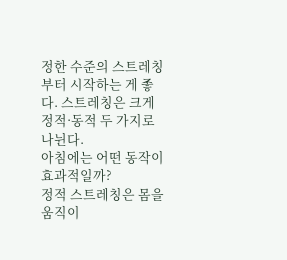정한 수준의 스트레칭부터 시작하는 게 좋다. 스트레칭은 크게 정적·동적 두 가지로 나뉜다.
아침에는 어떤 동작이 효과적일까?
정적 스트레칭은 몸을 움직이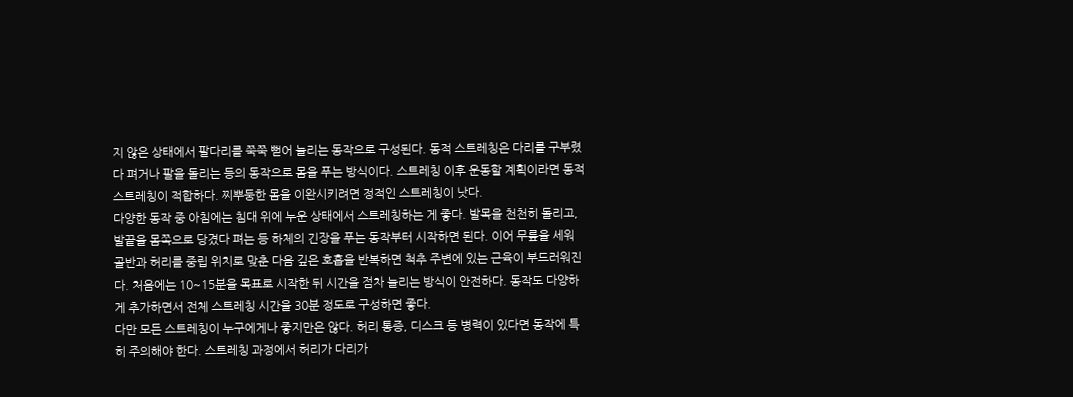지 않은 상태에서 팔다리를 쭉쭉 뻗어 늘리는 동작으로 구성된다. 동적 스트레칭은 다리를 구부렸다 펴거나 팔을 돌리는 등의 동작으로 몸을 푸는 방식이다. 스트레칭 이후 운동할 계획이라면 동적 스트레칭이 적합하다. 찌뿌둥한 몸을 이완시키려면 정적인 스트레칭이 낫다.
다양한 동작 중 아침에는 침대 위에 누운 상태에서 스트레칭하는 게 좋다. 발목을 천천히 돌리고, 발끝을 몸쪽으로 당겼다 펴는 등 하체의 긴장을 푸는 동작부터 시작하면 된다. 이어 무릎을 세워 골반과 허리를 중립 위치로 맞춘 다음 깊은 호흡을 반복하면 척추 주변에 있는 근육이 부드러워진다. 처음에는 10~15분을 목표로 시작한 뒤 시간을 점차 늘리는 방식이 안전하다. 동작도 다양하게 추가하면서 전체 스트레칭 시간을 30분 정도로 구성하면 좋다.
다만 모든 스트레칭이 누구에게나 좋지만은 않다. 허리 통증, 디스크 등 병력이 있다면 동작에 특히 주의해야 한다. 스트레칭 과정에서 허리가 다리가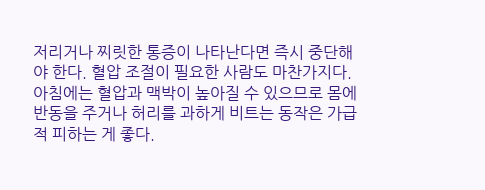저리거나 찌릿한 통증이 나타난다면 즉시 중단해야 한다. 혈압 조절이 필요한 사람도 마찬가지다. 아침에는 혈압과 맥박이 높아질 수 있으므로 몸에 반동을 주거나 허리를 과하게 비트는 동작은 가급적 피하는 게 좋다.